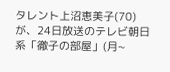タレント上沼恵美子(70)が、24日放送のテレビ朝日系「徹子の部屋」(月~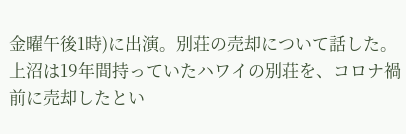金曜午後1時)に出演。別荘の売却について話した。
上沼は19年間持っていたハワイの別荘を、コロナ禍前に売却したとい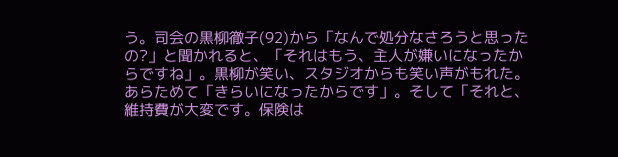う。司会の黒柳徹子(92)から「なんで処分なさろうと思ったの?」と聞かれると、「それはもう、主人が嫌いになったからですね」。黒柳が笑い、スタジオからも笑い声がもれた。
あらためて「きらいになったからです」。そして「それと、維持費が大変です。保険は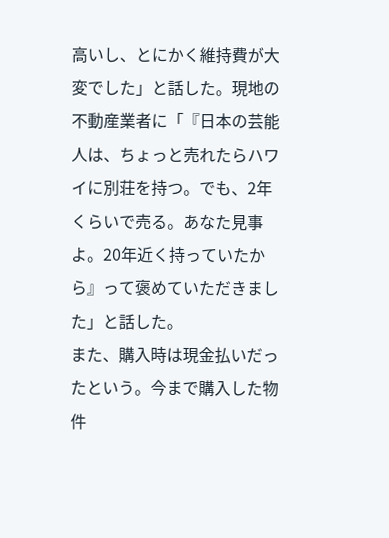高いし、とにかく維持費が大変でした」と話した。現地の不動産業者に「『日本の芸能人は、ちょっと売れたらハワイに別荘を持つ。でも、2年くらいで売る。あなた見事よ。20年近く持っていたから』って褒めていただきました」と話した。
また、購入時は現金払いだったという。今まで購入した物件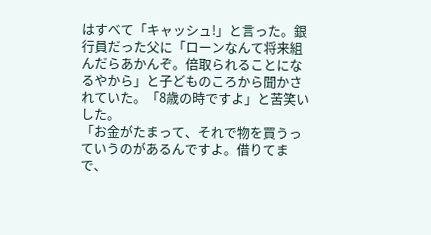はすべて「キャッシュ!」と言った。銀行員だった父に「ローンなんて将来組んだらあかんぞ。倍取られることになるやから」と子どものころから聞かされていた。「8歳の時ですよ」と苦笑いした。
「お金がたまって、それで物を買うっていうのがあるんですよ。借りてまで、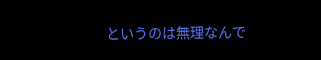というのは無理なんで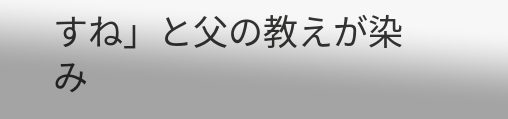すね」と父の教えが染み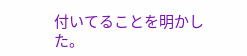付いてることを明かした。